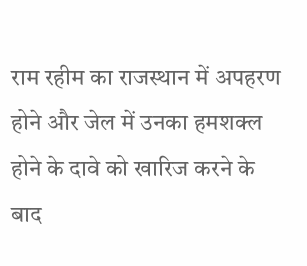राम रहीम का राजस्थान में अपहरण होने और जेल में उनका हमशक्ल होने के दावे को खारिज करने के बाद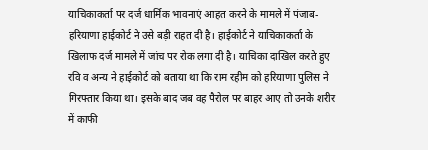याचिकाकर्ता पर दर्ज धार्मिक भावनाएं आहत करने के मामले में पंजाब-हरियाणा हाईकोर्ट ने उसे बड़ी राहत दी है। हाईकोर्ट ने याचिकाकर्ता के खिलाफ दर्ज मामले में जांच पर रोक लगा दी है। याचिका दाखिल करते हुए रवि व अन्य ने हाईकोर्ट को बताया था कि राम रहीम को हरियाणा पुलिस ने गिरफ्तार किया था। इसके बाद जब वह पैरोल पर बाहर आए तो उनके शरीर में काफी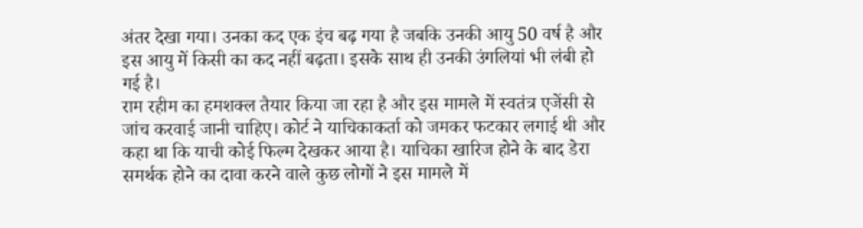अंतर देखा गया। उनका कद एक इंच बढ़ गया है जबकि उनकी आयु 50 वर्ष है और इस आयु में किसी का कद नहीं बढ़ता। इसके साथ ही उनकी उंगलियां भी लंबी हो गई है।
राम रहीम का हमशक्ल तैयार किया जा रहा है और इस मामले में स्वतंत्र एजेंसी से जांच करवाई जानी चाहिए। कोर्ट ने याचिकाकर्ता को जमकर फटकार लगाई थी और कहा था कि याची कोई फिल्म देखकर आया है। याचिका खारिज होने के बाद डेरा समर्थक होने का दावा करने वाले कुछ लोगों ने इस मामले में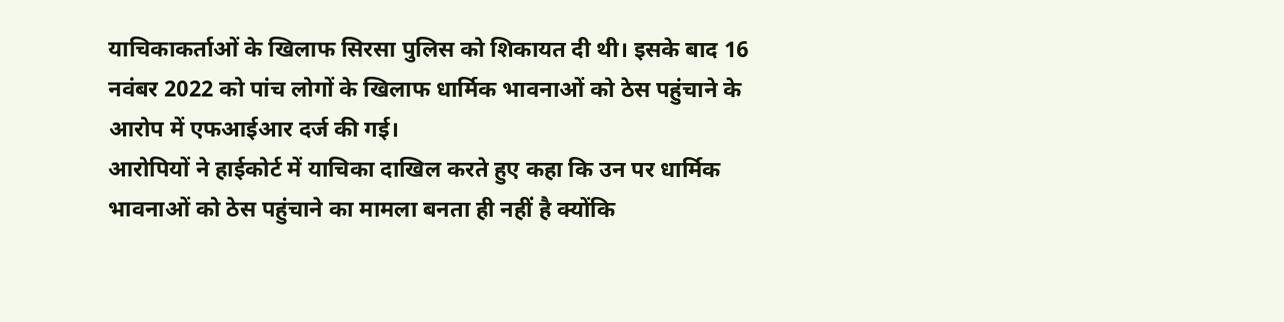याचिकाकर्ताओं के खिलाफ सिरसा पुलिस को शिकायत दी थी। इसके बाद 16 नवंबर 2022 को पांच लोगों के खिलाफ धार्मिक भावनाओं को ठेस पहुंचाने के आरोप में एफआईआर दर्ज की गई।
आरोपियों ने हाईकोर्ट में याचिका दाखिल करते हुए कहा कि उन पर धार्मिक भावनाओं को ठेस पहुंचाने का मामला बनता ही नहीं है क्योंकि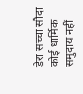डेरा सच्चा सौदा कोई धार्मिक समुदाय नहीं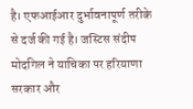है। एफआईआर दुर्भावनापूर्ण तरीके से दर्ज की गई है। जस्टिस संदीप मोदगिल ने याचिका पर हरियाणा सरकार और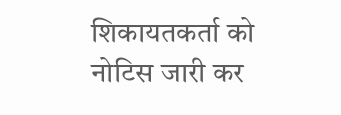शिकायतकर्ता को नोटिस जारी कर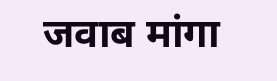जवाब मांगा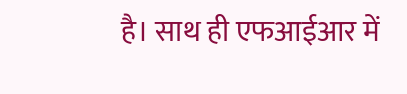है। साथ ही एफआईआर में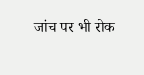जांच पर भी रोक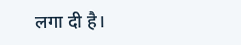लगा दी है।